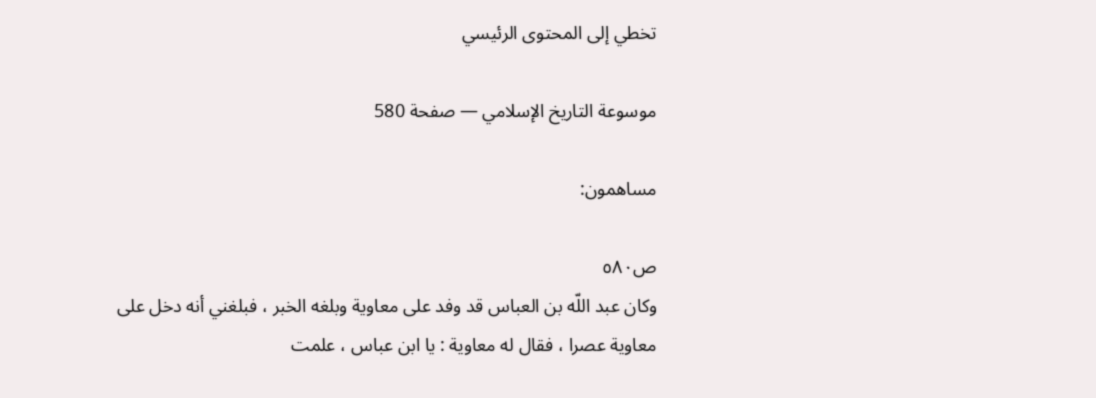تخطي إلى المحتوى الرئيسي

موسوعة التاريخ الإسلامي — صفحة 580

مساهمون:

ص٥٨٠
وكان عبد اللّه بن العباس قد وفد على معاوية وبلغه الخبر ، فبلغني أنه دخل على معاوية عصرا ، فقال له معاوية : يا ابن عباس ، علمت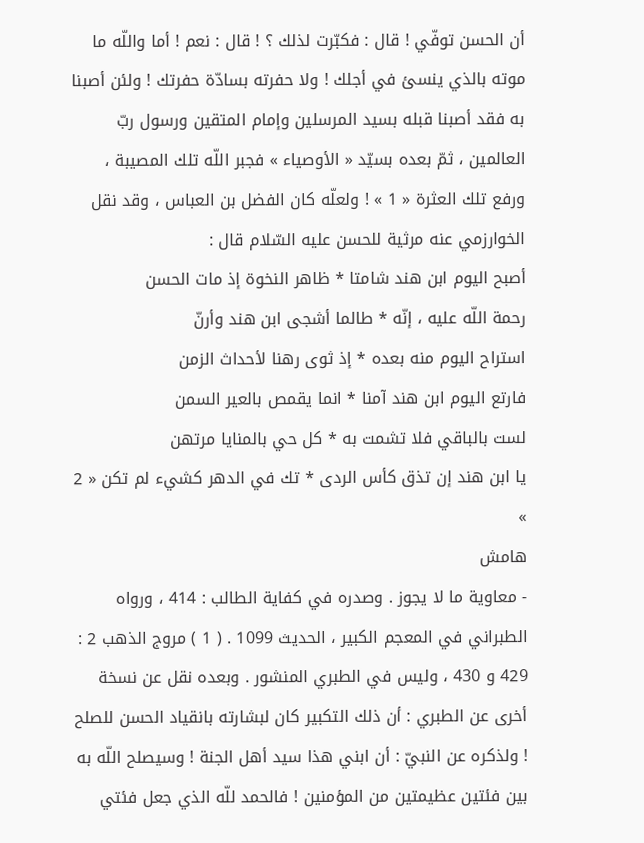أن الحسن توفّي ! قال : فكبّرت لذلك ؟ ! قال : نعم ! أما واللّه ما موته بالذي ينسئ في أجلك ! ولا حفرته بسادّة حفرتك ! ولئن أصبنا به فقد أصبنا قبله بسيد المرسلين وإمام المتقين ورسول ربّ العالمين ، ثمّ بعده بسيّد « الأوصياء » فجبر اللّه تلك المصيبة ، ورفع تلك العثرة « 1 » ! ولعلّه كان الفضل بن العباس ، وقد نقل الخوارزمي عنه مرثية للحسن عليه السّلام قال :
أصبح اليوم ابن هند شامتا * ظاهر النخوة إذ مات الحسن
رحمة اللّه عليه ، إنّه * طالما أشجى ابن هند وأرنّ
استراح اليوم منه بعده * إذ ثوى رهنا لأحداث الزمن
فارتع اليوم ابن هند آمنا * انما يقمص بالعير السمن
لست بالباقي فلا تشمت به * كل حي بالمنايا مرتهن
يا ابن هند إن تذق كأس الردى * تك في الدهر كشيء لم تكن « 2 »
هامش
- معاوية ما لا يجوز . وصدره في كفاية الطالب : 414 ، ورواه الطبراني في المعجم الكبير ، الحديث 1099 . ( 1 ) مروج الذهب 2 : 429 و 430 ، وليس في الطبري المنشور . وبعده نقل عن نسخة أخرى عن الطبري : أن ذلك التكبير كان لبشارته بانقياد الحسن للصلح ! ولذكره عن النبيّ : أن ابني هذا سيد أهل الجنة ! وسيصلح اللّه به بين فئتين عظيمتين من المؤمنين ! فالحمد للّه الذي جعل فئتي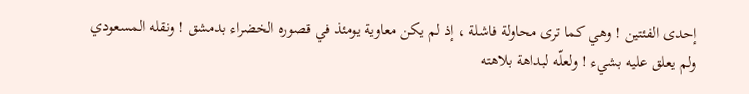إحدى الفئتين ! وهي كما ترى محاولة فاشلة ، إذ لم يكن معاوية يومئذ في قصوره الخضراء بدمشق ! ونقله المسعودي ولم يعلق عليه بشيء ! ولعلّه لبداهة بلاهته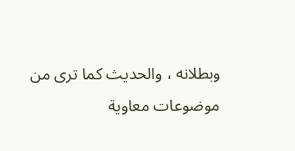وبطلانه ، والحديث كما ترى من موضوعات معاوية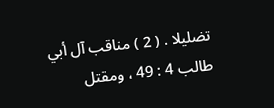تضليلا . ( 2 ) مناقب آل أبي طالب 4 : 49 ، ومقتل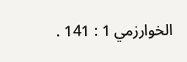الخوارزمي 1 : 141 .